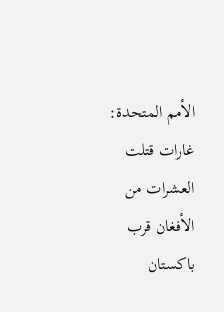الأمم المتحدة: غارات قتلت العشرات من الأفغان قرب باكستان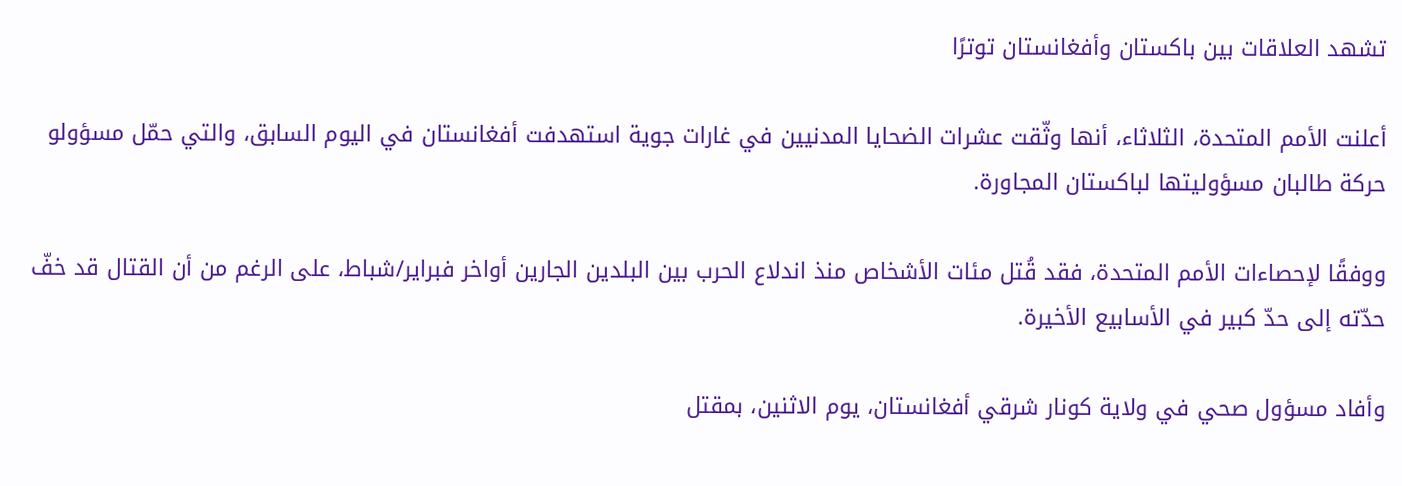تشهد العلاقات بين باكستان وأفغانستان توترًا

أعلنت الأمم المتحدة، الثلاثاء، أنها وثّقت عشرات الضحايا المدنيين في غارات جوية استهدفت أفغانستان في اليوم السابق، والتي حمّل مسؤولو حركة طالبان مسؤوليتها لباكستان المجاورة.

ووفقًا لإحصاءات الأمم المتحدة، فقد قُتل مئات الأشخاص منذ اندلاع الحرب بين البلدين الجارين أواخر فبراير/شباط، على الرغم من أن القتال قد خفّ حدّته إلى حدّ كبير في الأسابيع الأخيرة.

وأفاد مسؤول صحي في ولاية كونار شرقي أفغانستان، يوم الاثنين، بمقتل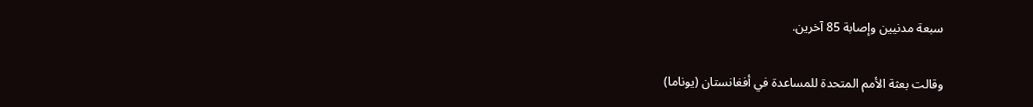سبعة مدنيين وإصابة 85 آخرين.

وقالت بعثة الأمم المتحدة للمساعدة في أفغانستان (يوناما)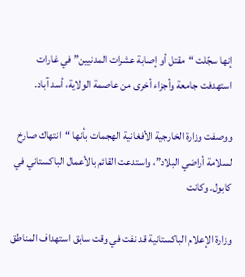إنها سجّلت “مقتل أو إصابة عشرات المدنيين” في غارات استهدفت جامعة وأجزاء أخرى من عاصمة الولاية، أسد آباد.

ووصفت وزارة الخارجية الأفغانية الهجمات بأنها “انتهاك صارخ لسلامة أراضي البلاد”، واستدعت القائم بالأعمال الباكستاني في كابول. وكانت

وزارة الإعلام الباكستانية قد نفت في وقت سابق استهداف المناطق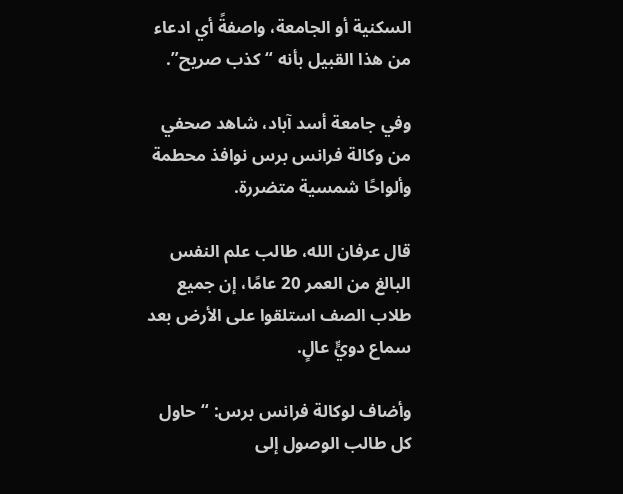السكنية أو الجامعة، واصفةً أي ادعاء من هذا القبيل بأنه “كذب صريح”.

وفي جامعة أسد آباد، شاهد صحفي من وكالة فرانس برس نوافذ محطمة وألواحًا شمسية متضررة.

قال عرفان الله، طالب علم النفس البالغ من العمر 20 عامًا، إن جميع طلاب الصف استلقوا على الأرض بعد سماع دويٍّ عالٍ.

وأضاف لوكالة فرانس برس: “حاول كل طالب الوصول إلى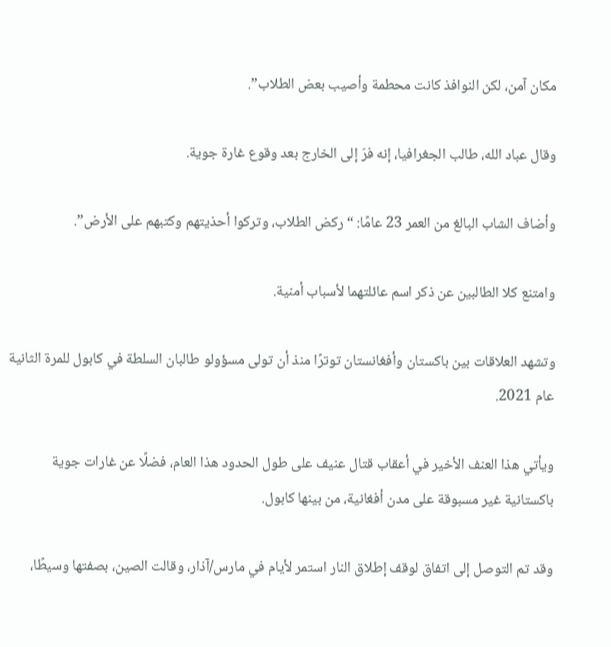مكان آمن، لكن النوافذ كانت محطمة وأصيب بعض الطلاب”.

وقال عباد الله، طالب الجغرافيا، إنه فرّ إلى الخارج بعد وقوع غارة جوية.

وأضاف الشاب البالغ من العمر 23 عامًا: “ركض الطلاب، وتركوا أحذيتهم وكتبهم على الأرض”.

وامتنع كلا الطالبين عن ذكر اسم عائلتهما لأسباب أمنية.

وتشهد العلاقات بين باكستان وأفغانستان توترًا منذ أن تولى مسؤولو طالبان السلطة في كابول للمرة الثانية عام 2021.

ويأتي هذا العنف الأخير في أعقاب قتال عنيف على طول الحدود هذا العام، فضلًا عن غارات جوية باكستانية غير مسبوقة على مدن أفغانية، من بينها كابول.

وقد تم التوصل إلى اتفاق لوقف إطلاق النار استمر لأيام في مارس/آذار، وقالت الصين، بصفتها وسيطًا،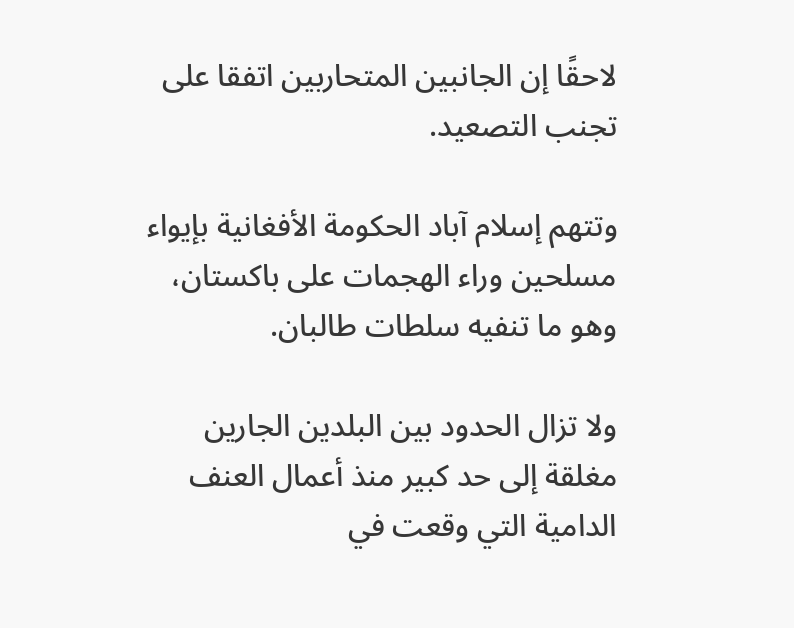لاحقًا إن الجانبين المتحاربين اتفقا على تجنب التصعيد.

وتتهم إسلام آباد الحكومة الأفغانية بإيواء مسلحين وراء الهجمات على باكستان، وهو ما تنفيه سلطات طالبان.

ولا تزال الحدود بين البلدين الجارين مغلقة إلى حد كبير منذ أعمال العنف الدامية التي وقعت في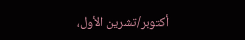أكتوبر/تشرين الأول،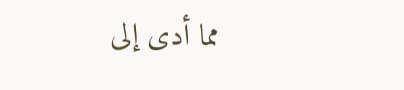مما أدى إلى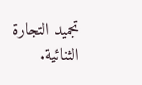تجميد التجارة الثنائية.